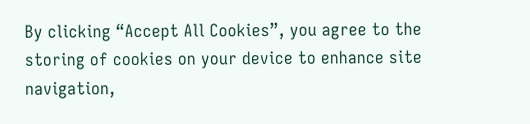By clicking “Accept All Cookies”, you agree to the storing of cookies on your device to enhance site navigation,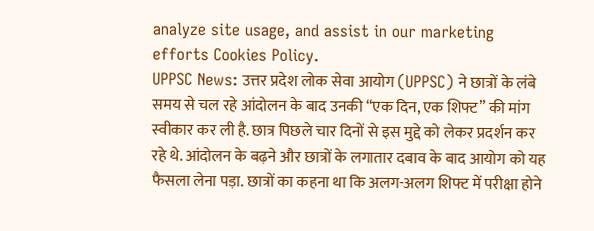analyze site usage, and assist in our marketing efforts Cookies Policy.
UPPSC News: उत्तर प्रदेश लोक सेवा आयोग (UPPSC) ने छात्रों के लंबे समय से चल रहे आंदोलन के बाद उनकी “एक दिन, एक शिफ्ट” की मांग स्वीकार कर ली है. छात्र पिछले चार दिनों से इस मुद्दे को लेकर प्रदर्शन कर रहे थे. आंदोलन के बढ़ने और छात्रों के लगातार दबाव के बाद आयोग को यह फैसला लेना पड़ा. छात्रों का कहना था कि अलग-अलग शिफ्ट में परीक्षा होने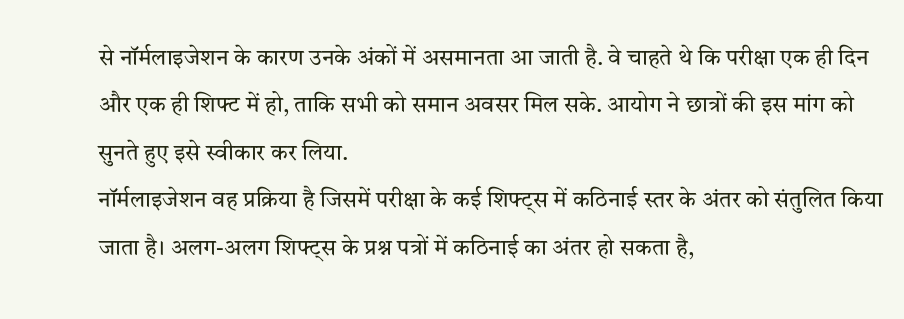से नॉर्मलाइजेशन के कारण उनके अंकों में असमानता आ जाती है. वे चाहते थे कि परीक्षा एक ही दिन और एक ही शिफ्ट में हो, ताकि सभी को समान अवसर मिल सके. आयोग ने छात्रों की इस मांग को सुनते हुए इसे स्वीकार कर लिया.
नॉर्मलाइजेशन वह प्रक्रिया है जिसमें परीक्षा के कई शिफ्ट्स में कठिनाई स्तर के अंतर को संतुलित किया जाता है। अलग-अलग शिफ्ट्स के प्रश्न पत्रों में कठिनाई का अंतर हो सकता है,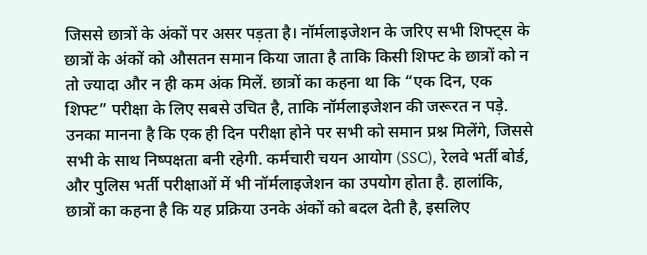जिससे छात्रों के अंकों पर असर पड़ता है। नॉर्मलाइजेशन के जरिए सभी शिफ्ट्स के छात्रों के अंकों को औसतन समान किया जाता है ताकि किसी शिफ्ट के छात्रों को न तो ज्यादा और न ही कम अंक मिलें. छात्रों का कहना था कि “एक दिन, एक शिफ्ट” परीक्षा के लिए सबसे उचित है, ताकि नॉर्मलाइजेशन की जरूरत न पड़े. उनका मानना है कि एक ही दिन परीक्षा होने पर सभी को समान प्रश्न मिलेंगे, जिससे सभी के साथ निष्पक्षता बनी रहेगी. कर्मचारी चयन आयोग (SSC), रेलवे भर्ती बोर्ड, और पुलिस भर्ती परीक्षाओं में भी नॉर्मलाइजेशन का उपयोग होता है. हालांकि, छात्रों का कहना है कि यह प्रक्रिया उनके अंकों को बदल देती है, इसलिए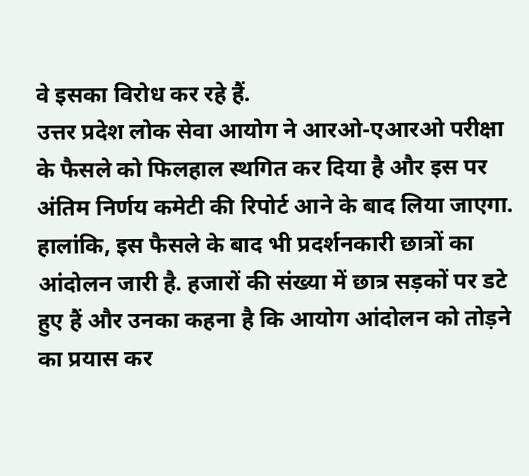वे इसका विरोध कर रहे हैं.
उत्तर प्रदेश लोक सेवा आयोग ने आरओ-एआरओ परीक्षा के फैसले को फिलहाल स्थगित कर दिया है और इस पर अंतिम निर्णय कमेटी की रिपोर्ट आने के बाद लिया जाएगा. हालांकि, इस फैसले के बाद भी प्रदर्शनकारी छात्रों का आंदोलन जारी है. हजारों की संख्या में छात्र सड़कों पर डटे हुए हैं और उनका कहना है कि आयोग आंदोलन को तोड़ने का प्रयास कर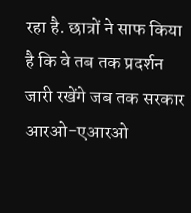रहा है. छात्रों ने साफ किया है कि वे तब तक प्रदर्शन जारी रखेंगे जब तक सरकार आरओ-एआरओ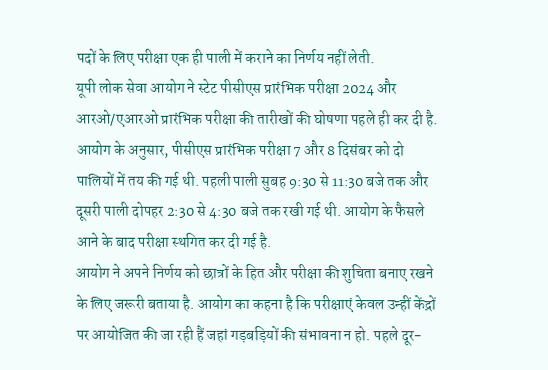पदों के लिए परीक्षा एक ही पाली में कराने का निर्णय नहीं लेती.
यूपी लोक सेवा आयोग ने स्टेट पीसीएस प्रारंभिक परीक्षा 2024 और आरओ/एआरओ प्रारंभिक परीक्षा की तारीखों की घोषणा पहले ही कर दी है. आयोग के अनुसार, पीसीएस प्रारंभिक परीक्षा 7 और 8 दिसंबर को दो पालियों में तय की गई थी. पहली पाली सुबह 9:30 से 11:30 बजे तक और दूसरी पाली दोपहर 2:30 से 4:30 बजे तक रखी गई थी. आयोग के फैसले आने के बाद परीक्षा स्थगित कर दी गई है.
आयोग ने अपने निर्णय को छात्रों के हित और परीक्षा की शुचिता बनाए रखने के लिए जरूरी बताया है. आयोग का कहना है कि परीक्षाएं केवल उन्हीं केंद्रों पर आयोजित की जा रही हैं जहां गड़बड़ियों की संभावना न हो. पहले दूर-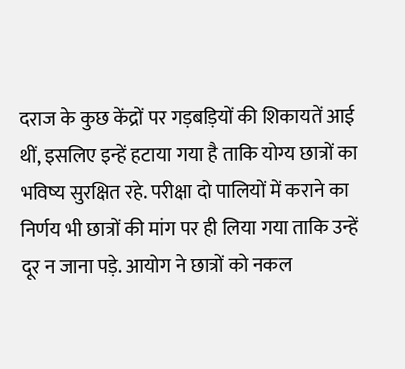दराज के कुछ केंद्रों पर गड़बड़ियों की शिकायतें आई थीं, इसलिए इन्हें हटाया गया है ताकि योग्य छात्रों का भविष्य सुरक्षित रहे. परीक्षा दो पालियों में कराने का निर्णय भी छात्रों की मांग पर ही लिया गया ताकि उन्हें दूर न जाना पड़े. आयोग ने छात्रों को नकल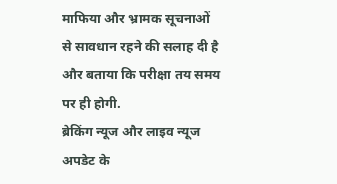माफिया और भ्रामक सूचनाओं से सावधान रहने की सलाह दी है और बताया कि परीक्षा तय समय पर ही होगी.
ब्रेकिंग न्यूज और लाइव न्यूज अपडेट के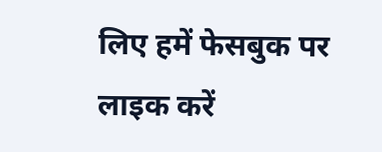लिए हमें फेसबुक पर लाइक करें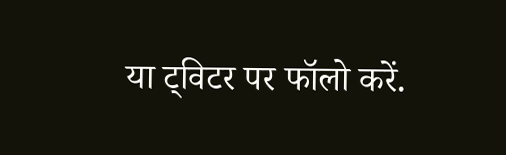या ट्विटर पर फॉलो करें.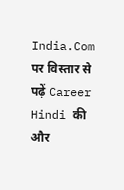India.Com पर विस्तार से पढ़ें Career Hindi की और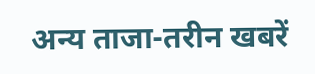अन्य ताजा-तरीन खबरें